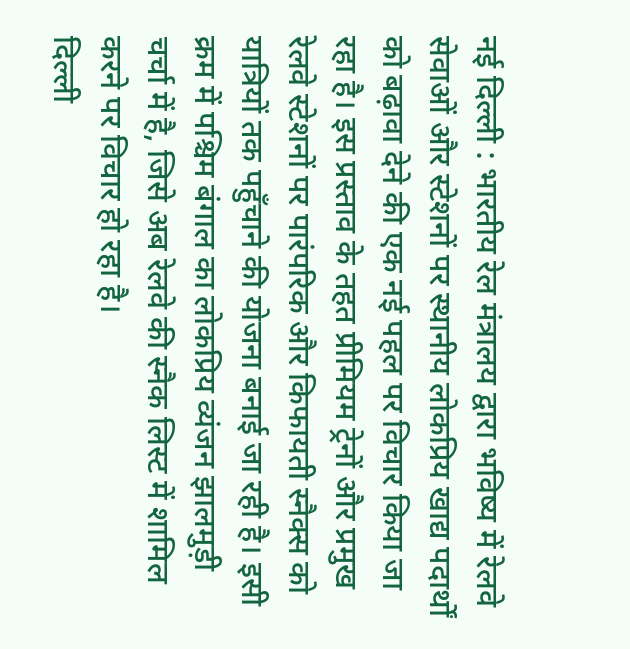नई दिल्ली : भारतीय रेल मंत्रालय द्वारा भविष्य में रेलवे सेवाओं और स्टेशनों पर स्थानीय लोकप्रिय खाद्य पदार्थों को बढ़ावा देने की एक नई पहल पर विचार किया जा रहा है। इस प्रस्ताव के तहत प्रीमियम ट्रेनों और प्रमुख रेलवे स्टेशनों पर पारंपरिक और किफायती स्नैक्स को यात्रियों तक पहुँचाने की योजना बनाई जा रही है। इसी क्रम में पश्चिम बंगाल का लोकप्रिय व्यंजन झालमुड़ी चर्चा में है, जिसे अब रेलवे की स्नैक लिस्ट में शामिल करने पर विचार हो रहा है।
दिल्ली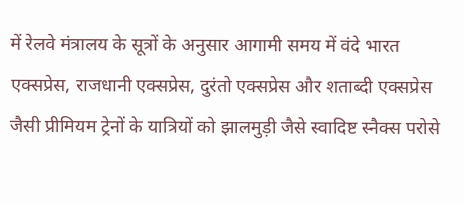में रेलवे मंत्रालय के सूत्रों के अनुसार आगामी समय में वंदे भारत एक्सप्रेस, राजधानी एक्सप्रेस, दुरंतो एक्सप्रेस और शताब्दी एक्सप्रेस जैसी प्रीमियम ट्रेनों के यात्रियों को झालमुड़ी जैसे स्वादिष्ट स्नैक्स परोसे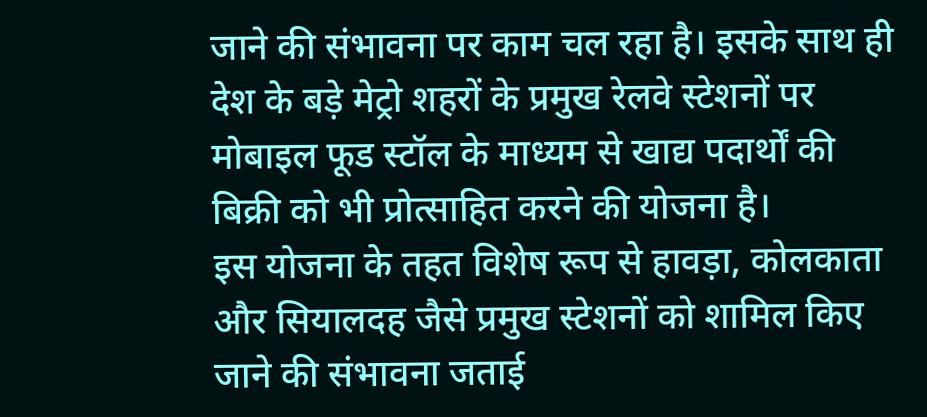जाने की संभावना पर काम चल रहा है। इसके साथ ही देश के बड़े मेट्रो शहरों के प्रमुख रेलवे स्टेशनों पर मोबाइल फूड स्टॉल के माध्यम से खाद्य पदार्थों की बिक्री को भी प्रोत्साहित करने की योजना है।
इस योजना के तहत विशेष रूप से हावड़ा, कोलकाता और सियालदह जैसे प्रमुख स्टेशनों को शामिल किए जाने की संभावना जताई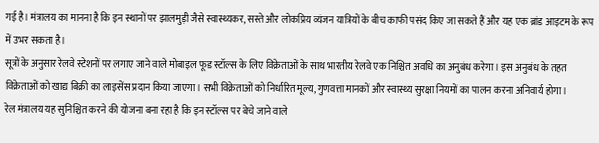गई है। मंत्रालय का मानना है कि इन स्थानों पर झालमुड़ी जैसे स्वास्थ्यकर, सस्ते और लोकप्रिय व्यंजन यात्रियों के बीच काफी पसंद किए जा सकते हैं और यह एक ब्रांड आइटम के रूप में उभर सकता है।
सूत्रों के अनुसार रेलवे स्टेशनों पर लगाए जाने वाले मोबाइल फूड स्टॉल्स के लिए विक्रेताओं के साथ भारतीय रेलवे एक निश्चित अवधि का अनुबंध करेगा। इस अनुबंध के तहत विक्रेताओं को खाद्य बिक्री का लाइसेंस प्रदान किया जाएगा। सभी विक्रेताओं को निर्धारित मूल्य, गुणवत्ता मानकों और स्वास्थ्य सुरक्षा नियमों का पालन करना अनिवार्य होगा।
रेल मंत्रालय यह सुनिश्चित करने की योजना बना रहा है कि इन स्टॉल्स पर बेचे जाने वाले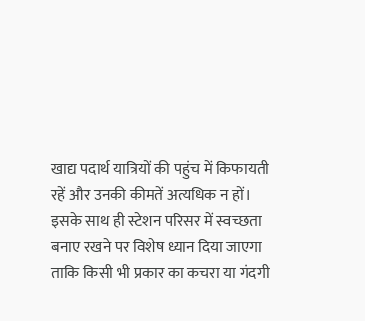खाद्य पदार्थ यात्रियों की पहुंच में किफायती रहें और उनकी कीमतें अत्यधिक न हों। इसके साथ ही स्टेशन परिसर में स्वच्छता बनाए रखने पर विशेष ध्यान दिया जाएगा ताकि किसी भी प्रकार का कचरा या गंदगी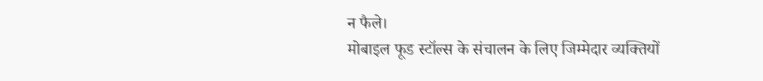न फैले।
मोबाइल फूड स्टॉल्स के संचालन के लिए जिम्मेदार व्यक्तियों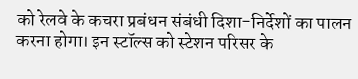को रेलवे के कचरा प्रबंधन संबंधी दिशा-निर्देशों का पालन करना होगा। इन स्टॉल्स को स्टेशन परिसर के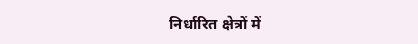निर्धारित क्षेत्रों में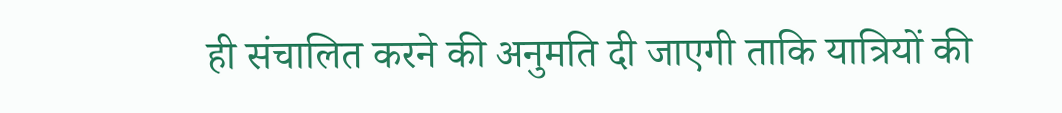ही संचालित करने की अनुमति दी जाएगी ताकि यात्रियों की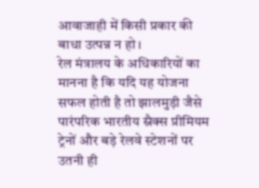आवाजाही में किसी प्रकार की बाधा उत्पन्न न हो।
रेल मंत्रालय के अधिकारियों का मानना है कि यदि यह योजना सफल होती है तो झालमुड़ी जैसे पारंपरिक भारतीय स्नैक्स प्रीमियम ट्रेनों और बड़े रेलवे स्टेशनों पर उतनी ही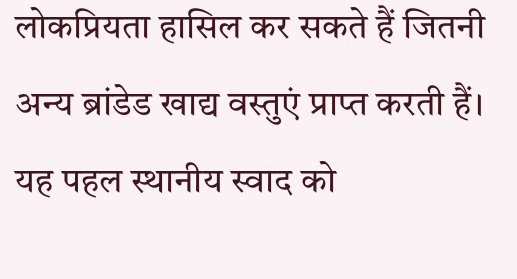लोकप्रियता हासिल कर सकते हैं जितनी अन्य ब्रांडेड खाद्य वस्तुएं प्राप्त करती हैं। यह पहल स्थानीय स्वाद को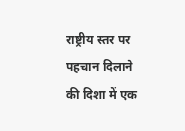राष्ट्रीय स्तर पर पहचान दिलाने की दिशा में एक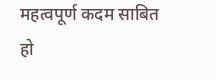महत्वपूर्ण कदम साबित हो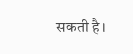सकती है।